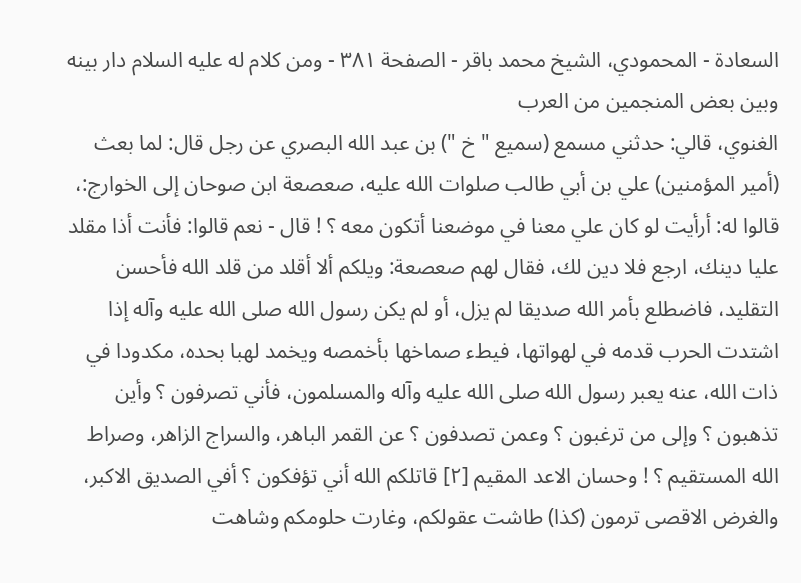السعادة - المحمودي، الشيخ محمد باقر - الصفحة ٣٨١ - ومن كلام له عليه السلام دار بينه وبين بعض المنجمين من العرب
الغنوي، قالي: حدثني مسمع (سميع " خ ") بن عبد الله البصري عن رجل قال: لما بعث (أمير المؤمنين) علي بن أبي طالب صلوات الله عليه، صعصعة ابن صوحان إلى الخوارج:، قالوا له: أرأيت لو كان علي معنا في موضعنا أتكون معه ؟ ! قال - نعم قالوا: فأنت أذا مقلد عليا دينك، ارجع فلا دين لك، فقال لهم صعصعة: ويلكم ألا أقلد من قلد الله فأحسن التقليد، فاضطلع بأمر الله صديقا لم يزل، أو لم يكن رسول الله صلى الله عليه وآله إذا اشتدت الحرب قدمه في لهواتها، فيطء صماخها بأخمصه ويخمد لهبا بحده، مكدودا في ذات الله، عنه يعبر رسول الله صلى الله عليه وآله والمسلمون، فأني تصرفون ؟ وأين تذهبون ؟ وإلى من ترغبون ؟ وعمن تصدفون ؟ عن القمر الباهر، والسراج الزاهر، وصراط الله المستقيم ؟ ! وحسان الاعد المقيم [٢] قاتلكم الله أني تؤفكون ؟ أفي الصديق الاكبر، والغرض الاقصى ترمون (كذا) طاشت عقولكم، وغارت حلومكم وشاهت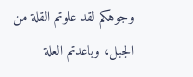وجوهكم لقد علوتم القلة من الجبل، وباعدتم العلة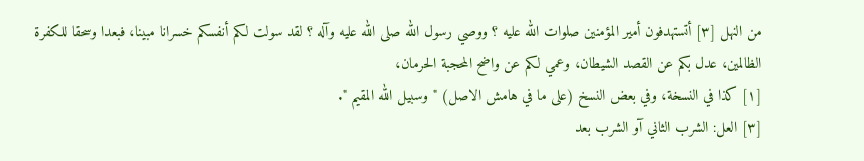من النهل [٣] أتستهدفون أمير المؤمنين صلوات الله عليه ؟ ووصي رسول الله صلى الله عليه وآله ؟ لقد سولت لكم أنفسكم خسرانا مبينا، فبعدا وسحقا للكفرة الظالمين، عدل بكم عن القصد الشيطان، وعمي لكم عن واضح المحجبة الحرمان،
[١] كذا في النسخة، وفي بعض النسخ (على ما في هامش الاصل) " وسبيل الله المقيم ".
[٣] العل: الشرب الثاني آو الشرب بعد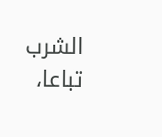الشرب تباعا،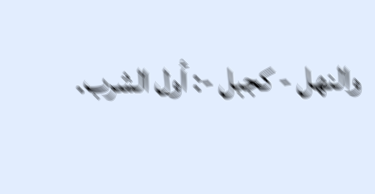والنهل - كجبل -: أول الشرب.